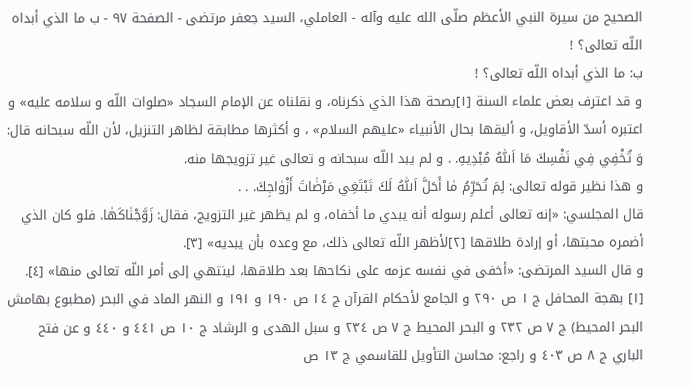الصحيح من سيرة النبي الأعظم صلّى الله عليه وآله - العاملي، السيد جعفر مرتضى - الصفحة ٩٧ - ب ما الذي أبداه اللّه تعالى؟ !
ب: ما الذي أبداه اللّه تعالى؟ !
و قد اعترف بعض علماء السنة [١]بصحة هذا الذي ذكرناه، و نقلناه عن الإمام السجاد «صلوات اللّه و سلامه عليه» و اعتبره أسدّ الأقاويل، و أليقها بحال الأنبياء «عليهم السلام» ، و أكثرها مطابقة لظاهر التنزيل، لأن اللّه سبحانه قال: وَ تُخْفِي فِي نَفْسِكَ مَا اَللّٰهُ مُبْدِيهِ. . و لم يبد اللّه سبحانه و تعالى غير تزويجها منه.
و هذا نظير قوله تعالى: لِمَ تُحَرِّمُ مٰا أَحَلَّ اَللّٰهُ لَكَ تَبْتَغِي مَرْضٰاتَ أَزْوٰاجِكَ. . .
قال المجلسي: «إنه تعالى أعلم رسوله أنه يبدي ما أخفاه، و لم يظهر غير التزويج، فقال: زَوَّجْنٰاكَهٰا. فلو كان الذي أضمره محبتها، أو إرادة طلاقها [٢]لأظهر اللّه تعالى ذلك، مع وعده بأن يبديه» [٣].
و قال السيد المرتضى: «أخفى في نفسه عزمه على نكاحها بعد طلاقها، لينتهي إلى أمر اللّه تعالى منها» [٤].
[١] بهجة المحافل ج ١ ص ٢٩٠ و الجامع لأحكام القرآن ج ١٤ ص ١٩٠ و ١٩١ و النهر الماد في البحر (مطبوع بهامش البحر المحيط) ج ٧ ص ٢٣٢ و البحر المحيط ج ٧ ص ٢٣٤ و سبل الهدى و الرشاد ج ١٠ ص ٤٤١ و ٤٤٠ و عن فتح الباري ج ٨ ص ٤٠٣ و راجع: محاسن التأويل للقاسمي ج ١٣ ص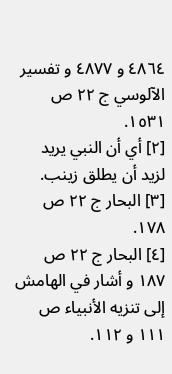٤٨٦٤ و ٤٨٧٧ و تفسير الآلوسي ج ٢٢ ص ١٥٣١.
[٢] أي أن النبي يريد لزيد أن يطلق زينب.
[٣] البحار ج ٢٢ ص ١٧٨.
[٤] البحار ج ٢٢ ص ١٨٧ و أشار في الهامش إلى تنزيه الأنبياء ص ١١١ و ١١٢.